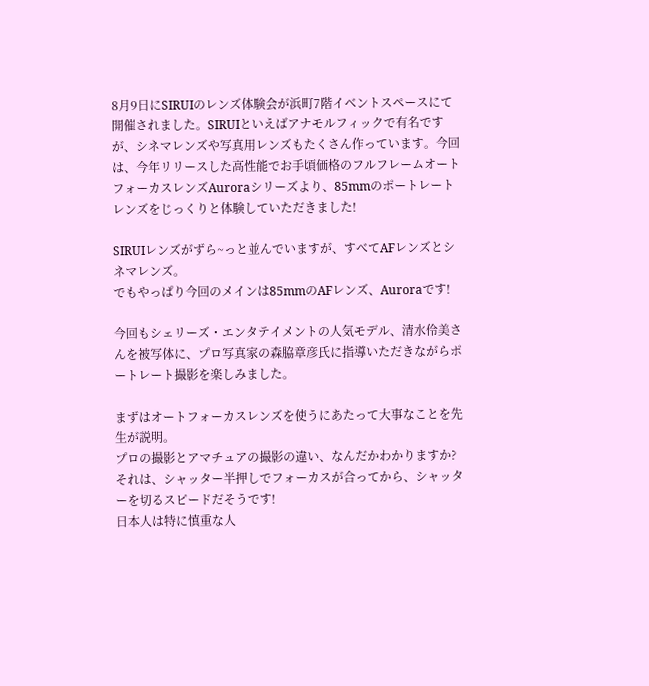8月9日にSIRUIのレンズ体験会が浜町7階イベントスペースにて開催されました。SIRUIといえばアナモルフィックで有名ですが、シネマレンズや写真用レンズもたくさん作っています。今回は、今年リリースした高性能でお手頃価格のフルフレームオートフォーカスレンズAuroraシリーズより、85mmのポートレートレンズをじっくりと体験していただきました!

SIRUIレンズがずら~っと並んでいますが、すべてAFレンズとシネマレンズ。
でもやっぱり今回のメインは85mmのAFレンズ、Auroraです!

今回もシェリーズ・エンタテイメントの人気モデル、清水伶美さんを被写体に、プロ写真家の森脇章彦氏に指導いただきながらポートレート撮影を楽しみました。

まずはオートフォーカスレンズを使うにあたって大事なことを先生が説明。
プロの撮影とアマチュアの撮影の違い、なんだかわかりますか?
それは、シャッター半押しでフォーカスが合ってから、シャッターを切るスピードだそうです!
日本人は特に慎重な人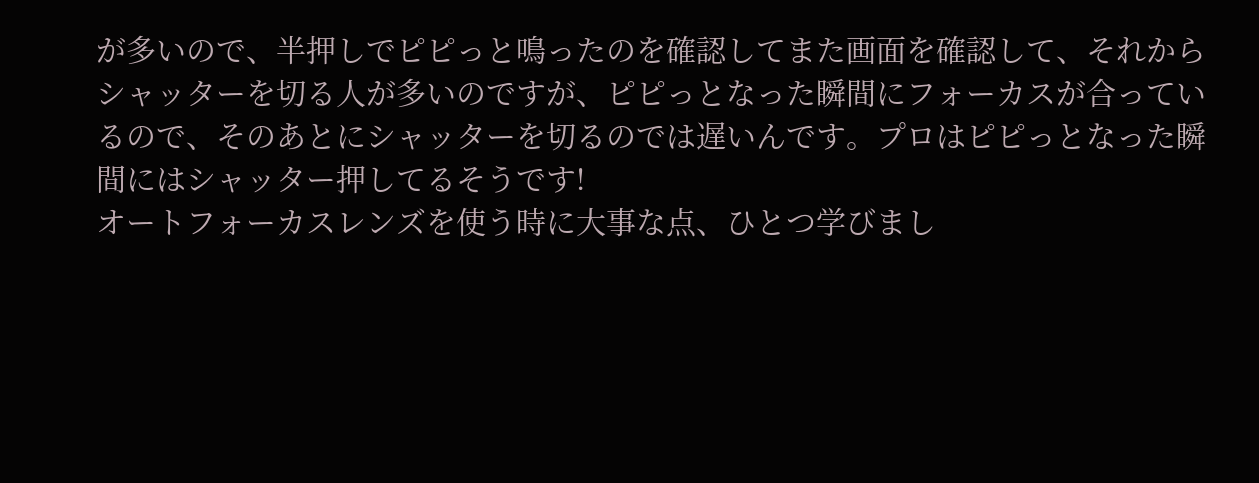が多いので、半押しでピピっと鳴ったのを確認してまた画面を確認して、それからシャッターを切る人が多いのですが、ピピっとなった瞬間にフォーカスが合っているので、そのあとにシャッターを切るのでは遅いんです。プロはピピっとなった瞬間にはシャッター押してるそうです!
オートフォーカスレンズを使う時に大事な点、ひとつ学びまし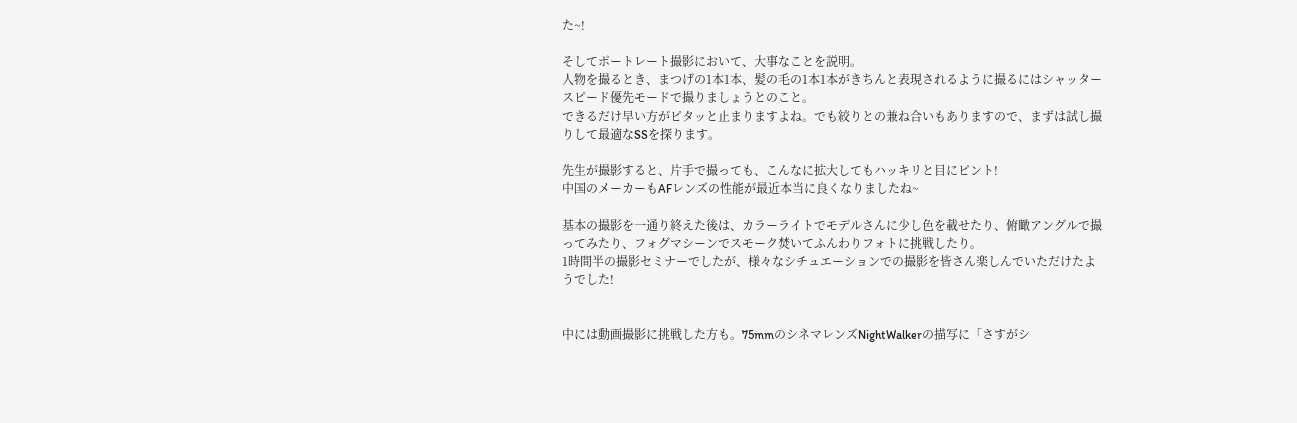た~!

そしてポートレート撮影において、大事なことを説明。
人物を撮るとき、まつげの1本1本、髪の毛の1本1本がきちんと表現されるように撮るにはシャッタースピード優先モードで撮りましょうとのこと。
できるだけ早い方がピタッと止まりますよね。でも絞りとの兼ね合いもありますので、まずは試し撮りして最適なSSを探ります。

先生が撮影すると、片手で撮っても、こんなに拡大してもハッキリと目にピント!
中国のメーカーもAFレンズの性能が最近本当に良くなりましたね~

基本の撮影を一通り終えた後は、カラーライトでモデルさんに少し色を載せたり、俯瞰アングルで撮ってみたり、フォグマシーンでスモーク焚いてふんわりフォトに挑戦したり。
1時間半の撮影セミナーでしたが、様々なシチュエーションでの撮影を皆さん楽しんでいただけたようでした!


中には動画撮影に挑戦した方も。75mmのシネマレンズNightWalkerの描写に「さすがシ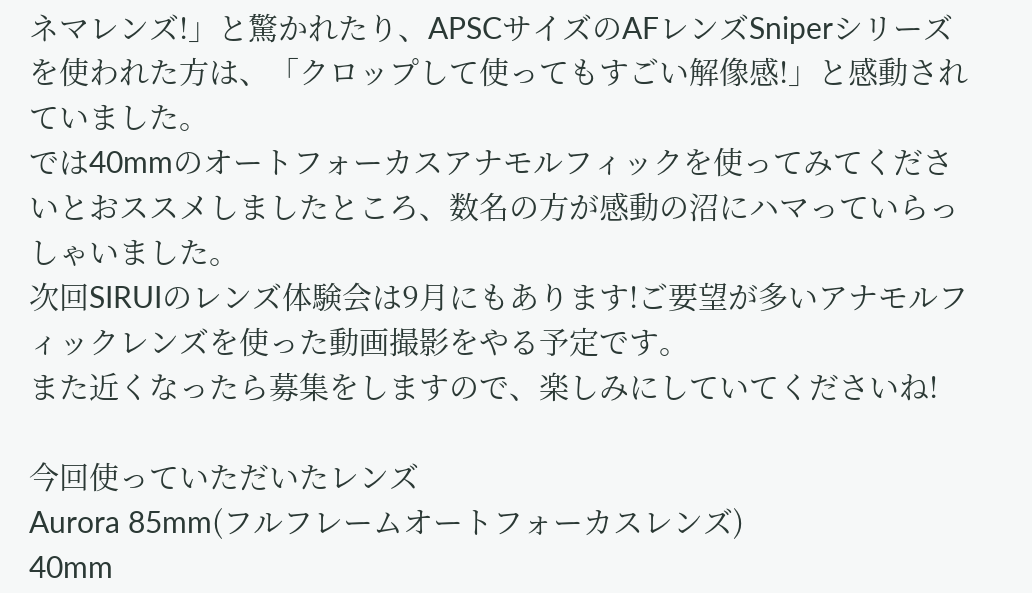ネマレンズ!」と驚かれたり、APSCサイズのAFレンズSniperシリーズを使われた方は、「クロップして使ってもすごい解像感!」と感動されていました。
では40mmのオートフォーカスアナモルフィックを使ってみてくださいとおススメしましたところ、数名の方が感動の沼にハマっていらっしゃいました。
次回SIRUIのレンズ体験会は9月にもあります!ご要望が多いアナモルフィックレンズを使った動画撮影をやる予定です。
また近くなったら募集をしますので、楽しみにしていてくださいね!

今回使っていただいたレンズ
Aurora 85mm(フルフレームオートフォーカスレンズ)
40mm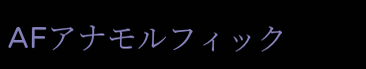AFアナモルフィック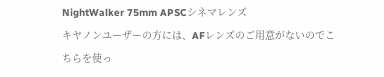NightWalker 75mm APSCシネマレンズ
キヤノンユーザーの方には、AFレンズのご用意がないのでこちらを使っ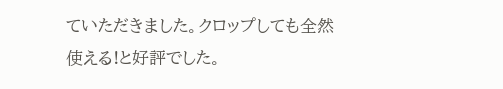ていただきました。クロップしても全然使える!と好評でした。